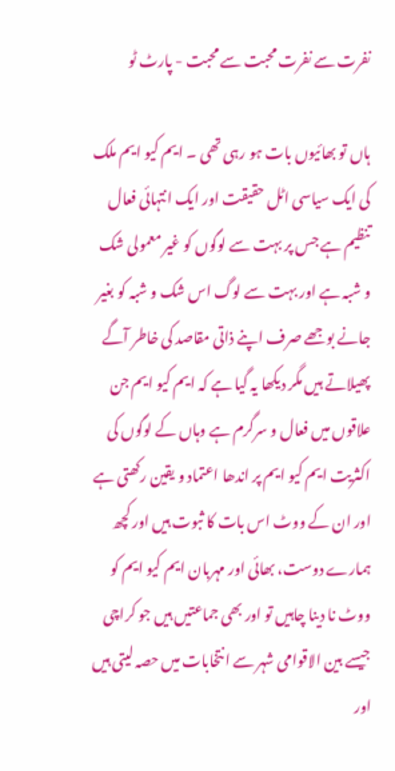نفرت سے نفرت محبت سے محبت - پارٹ ٹو

ہاں تو بھائیوں بات ہو رہی تھی ۔ ایم کیو ایم ملک کی ایک سیاسی اٹل حقیقت اور ایک انتہائی فعال تنظیم ہے جس پر بہت سے لوگوں کو غیر معمولی شک و شبہ ہے اور بہت سے لوگ اس شک و شبہ کو بغیر جانے بوجھے صرف اپنے ذاتی مقاصد کی خاطر آگے پھیلاتے ہیں مگر دیکھا یہ گیا ہے کہ ایم کیو ایم جن علاقوں میں فعال و سرگرم ہے وہاں کے لوگوں کی اکثریت ایم کیو ایم پر اندھا اعتماد و یقین رکھتی ہے اور ان کے ووٹ اس بات کا ثبوت ہیں اور کچھ ہمارے دوست، بھائی اور مہربان ایم کیو ایم کو ووٹ نا دینا چاہیں تو اور بھی جماعتیں ہیں جو کراچی جیسے بین الاقوامی شہر سے انتخابات میں حصہ لیتی ہیں اور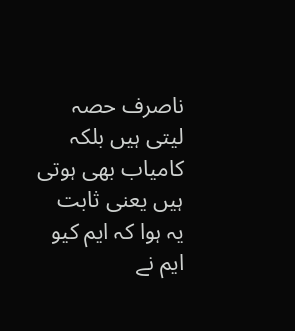ناصرف حصہ لیتی ہیں بلکہ کامیاب بھی ہوتی ہیں یعنی ثابت یہ ہوا کہ ایم کیو ایم نے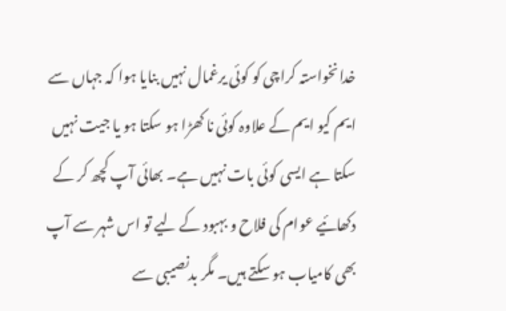خدانخواستہ کراچی کو کوئی یرغمال نہیں بنایا ہوا کہ جہاں سے ایم کیو ایم کے علاوہ کوئی نا کھڑا ہو سکتا ہو یا جیت نہیں سکتا ہے ایسی کوئی بات نہیں ہے۔ بھائی آپ کچھ کر کے دکھائیے عوام کی فلاح و بہبود کے لیے تو اس شہر سے آپ بھی کامیاب ہو سکتے ہیں۔ مگر بدنصیبی سے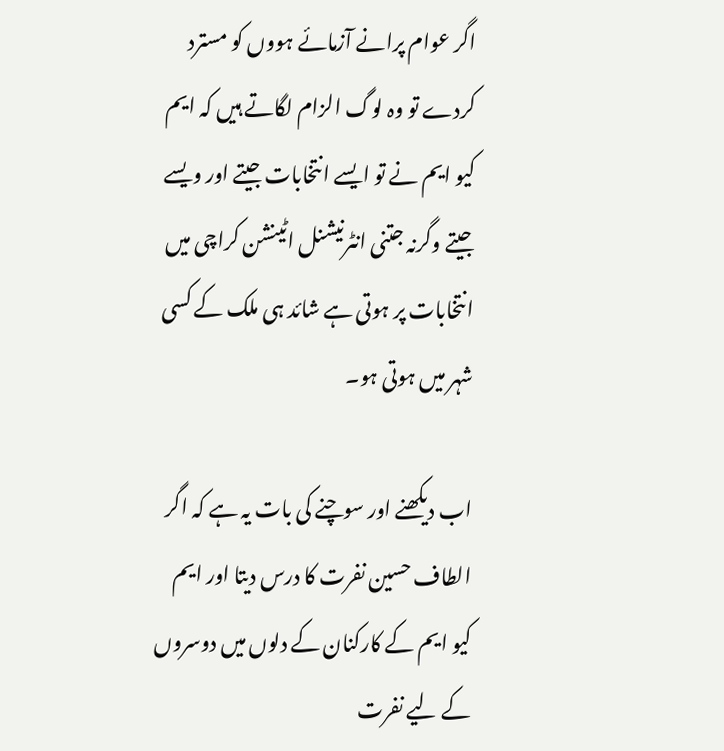اگر عوام پرانے آزمائے ہووں کو مسترد کردے تو وہ لوگ الزام لگاتے ہیں کہ ایم کیو ایم نے تو ایسے انتخابات جیتے اور ویسے جیتے وگرنہ جتنی انٹرنیشنل اٹینشن کراچی میں انتخابات پر ہوتی ہے شائد ہی ملک کے کسی شہر میں ہوتی ہو۔

اب دیکھنے اور سوچنے کی بات یہ ہے کہ اگر الطاف حسین نفرت کا درس دیتا اور ایم کیو ایم کے کارکنان کے دلوں میں دوسروں کے لیے نفرت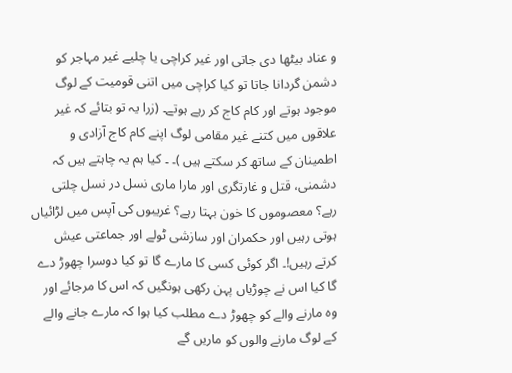و عناد بیٹھا دی جاتی اور غیر کراچی یا چلیے غیر مہاجر کو دشمن گردانا جاتا تو کیا کراچی میں اتنی قومیت کے لوگ موجود ہوتے اور کام کاج کر رہے ہوتے۔ (زرا یہ تو بتائے کہ غیر علاقوں میں کتنے غیر مقامی لوگ اپنے کام کاج آزادی و اطمینان کے ساتھ کر سکتے ہیں )۔ ۔ کیا ہم یہ چاہتے ہیں کہ دشمنی، قتل و غارتگری اور مارا ماری نسل در نسل چلتی رہے؟ معصوموں کا خون بہتا رہے؟ غریبوں کی آپس میں لڑائیاں ہوتی رہیں اور حکمران اور سازشی ٹولے اور جماعتی عیش کرتے رہیں!۔ اگر کوئی کسی کا مارے گا تو کیا دوسرا چھوڑ دے گا کیا اس نے چوڑیاں پہن رکھی ہونگیں کہ اس کا مرجائے اور وہ مارنے والے کو چھوڑ دے مطلب کیا ہوا کہ مارے جانے والے کے لوگ مارنے والوں کو ماریں گے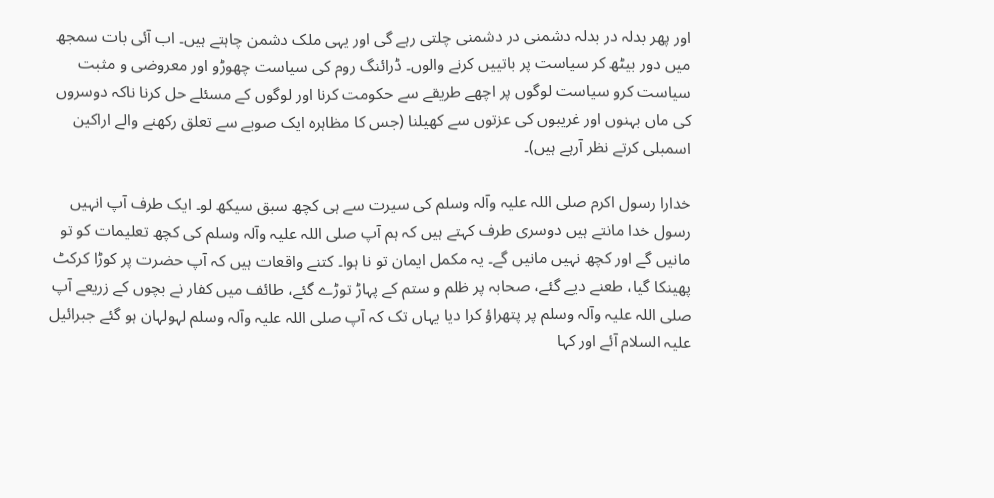اور پھر بدلہ در بدلہ دشمنی در دشمنی چلتی رہے گی اور یہی ملک دشمن چاہتے ہیں۔ اب آئی بات سمجھ میں دور بیٹھ کر سیاست پر باتییں کرنے والوں۔ ڈرائنگ روم کی سیاست چھوڑو اور معروضی و مثبت سیاست کرو سیاست لوگوں پر اچھے طریقے سے حکومت کرنا اور لوگوں کے مسئلے حل کرنا ناکہ دوسروں کی ماں بہنوں اور غریبوں کی عزتوں سے کھیلنا (جس کا مظاہرہ ایک صوبے سے تعلق رکھنے والے اراکین اسمبلی کرتے نظر آرہے ہیں)۔

خدارا رسول اکرم صلی اللہ علیہ وآلہ وسلم کی سیرت سے ہی کچھ سبق سیکھ لو۔ ایک طرف آپ انہیں رسول خدا مانتے ہیں دوسری طرف کہتے ہیں کہ ہم آپ صلی اللہ علیہ وآلہ وسلم کی کچھ تعلیمات کو تو مانیں گے اور کچھ نہیں مانیں گے۔ یہ مکمل ایمان تو نا ہوا۔ کتنے واقعات ہیں کہ آپ حضرت پر کوڑا کرکٹ پھینکا گیا، طعنے دیے گئے، صحابہ پر ظلم و ستم کے پہاڑ توڑے گئے، طائف میں کفار نے بچوں کے زریعے آپ صلی اللہ علیہ وآلہ وسلم پر پتھراؤ کرا دیا یہاں تک کہ آپ صلی اللہ علیہ وآلہ وسلم لہولہان ہو گئے جبرائیل علیہ السلام آئے اور کہا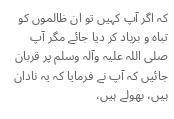کہ اگر آپ کہیں تو ان ظالموں کو تباہ و برباد کر دیا جائے مگر آپ صلی اللہ علیہ وآلہ وسلم پر قربان جائیں کہ آپ نے فرمایا کہ یہ نادان ہیں، بھولے ہیں،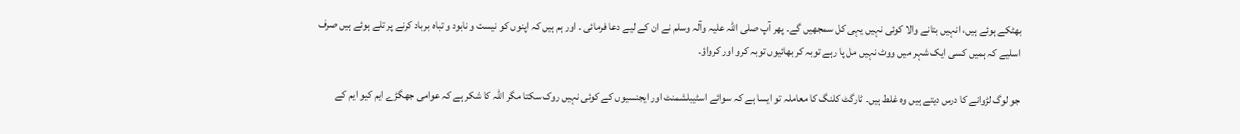بھٹکے ہوئے ہیں، انہیں بتانے والا کوئی نہیں یہی کل سمجھیں گے۔ پھر آپ صلی اللہ علیہ وآلہ وسلم نے ان کے لیے دعا فرمائی ۔ اور ہم ہیں کہ اپنوں کو نیست و نابود و تباہ برباد کرنے پر تلے ہوئے ہیں صرف اسلیے کہ ہمیں کسی ایک شہر میں ووٹ نہیں مل پا رہے توبہ کر بھائیوں توبہ کرو اور کرواؤ۔

جو لوگ لڑوانے کا درس دیتے ہیں وہ غلط ہیں۔ ٹارگٹ کلنگ کا معاملہ تو ایسا ہے کہ سوائے اسٹیبلشمنٹ اور ایجنسیوں کے کوئی نہیں روک سکتا مگر اللہ کا شکر ہے کہ عوامی جھگڑے ایم کیو ایم کے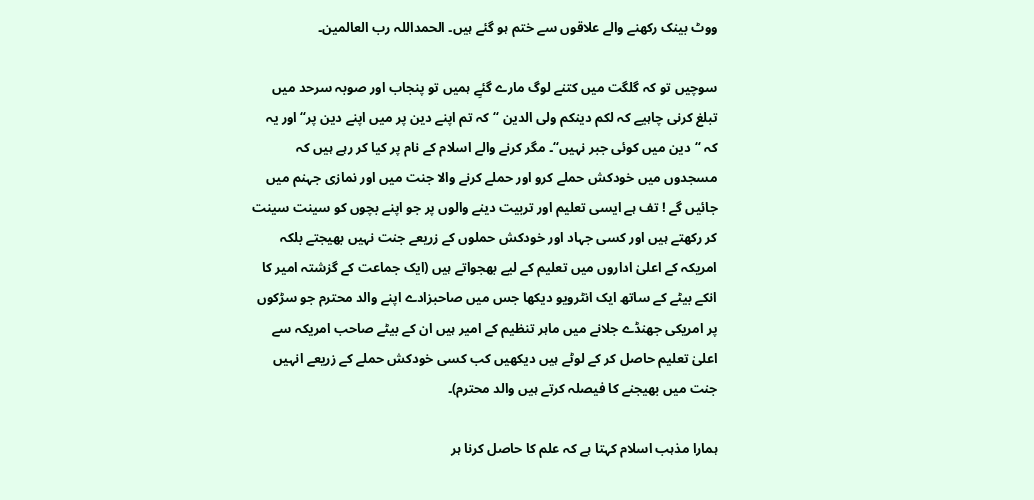ووٹ بینک رکھنے والے علاقوں سے ختم ہو گئے ہیں۔ الحمداللہ رب العالمین۔

سوچیں تو کہ گلگت میں کتنے لوگ مارے گئےِ ہمیں تو پنجاب اور صوبہ سرحد میں تبلغ کرنی چاہیے کہ لکم دینکم ولی الدین “کہ تم اپنے دین پر میں اپنے دین پر“ اور یہ کہ “دین میں کوئی جبر نہیں“۔ مگر کرنے والے اسلام کے نام پر کیا کر رہے ہیں کہ مسجدوں میں خودکش حملے کرو اور حملے کرنے والا جنت میں اور نمازی جہنم میں جائیں گے ! تف ہے ایسی تعلیم اور تربیت دینے والوں پر جو اپنے بچوں کو سینت سینت کر رکھتے ہیں اور کسی جہاد اور خودکش حملوں کے زریعے جنت نہیں بھیجتے بلکہ امریکہ کے اعلیٰ اداروں میں تعلیم کے لیے بھجواتے ہیں (ایک جماعت کے گزشتہ امیر کا انکے بیٹے کے ساتھ ایک انٹرویو دیکھا جس میں صاحبزادے اپنے والد محترم جو سڑکوں پر امریکی جھنڈے جلانے میں ماہر تنظیم کے امیر ہیں ان کے بیٹے صاحب امریکہ سے اعلیٰ تعلیم حاصل کر کے لوٹے ہیں دیکھیں کب کسی خودکش حملے کے زریعے انہیں جنت میں بھیجنے کا فیصلہ کرتے ہیں والد محترم)۔

ہمارا مذہب اسلام کہتا ہے کہ علم کا حاصل کرنا ہر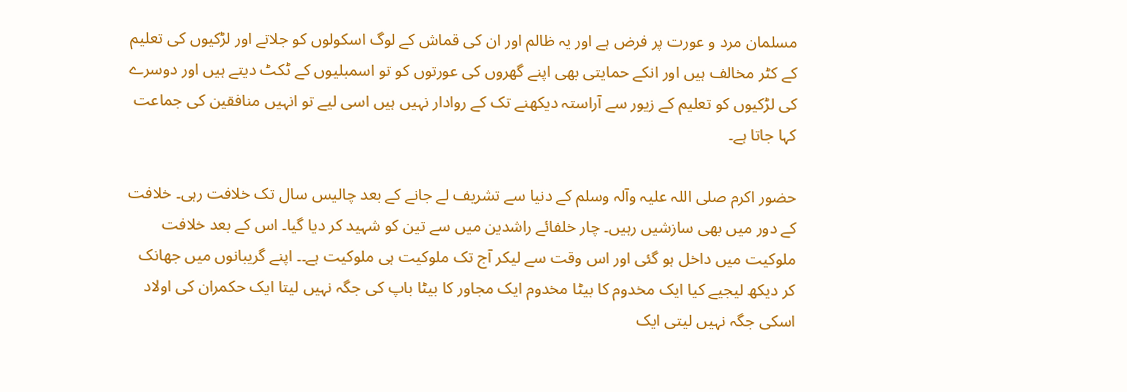مسلمان مرد و عورت پر فرض ہے اور یہ ظالم اور ان کی قماش کے لوگ اسکولوں کو جلاتے اور لڑکیوں کی تعلیم کے کٹر مخالف ہیں اور انکے حمایتی بھی اپنے گھروں کی عورتوں کو تو اسمبلیوں کے ٹکٹ دیتے ہیں اور دوسرے کی لڑکیوں کو تعلیم کے زیور سے آراستہ دیکھنے تک کے روادار نہیں ہیں اسی لیے تو انہیں منافقین کی جماعت کہا جاتا ہے۔

حضور اکرم صلی اللہ علیہ وآلہ وسلم کے دنیا سے تشریف لے جانے کے بعد چالیس سال تک خلافت رہی۔ خلافت کے دور میں بھی سازشیں رہیں۔ چار خلفائے راشدین میں سے تین کو شہید کر دیا گیا۔ اس کے بعد خلافت ملوکیت میں داخل ہو گئی اور اس وقت سے لیکر آج تک ملوکیت ہی ملوکیت ہے۔۔ اپنے گریبانوں میں جھانک کر دیکھ لیجیے کیا ایک مخدوم کا بیٹا مخدوم ایک مجاور کا بیٹا باپ کی جگہ نہیں لیتا ایک حکمران کی اولاد اسکی جگہ نہیں لیتی ایک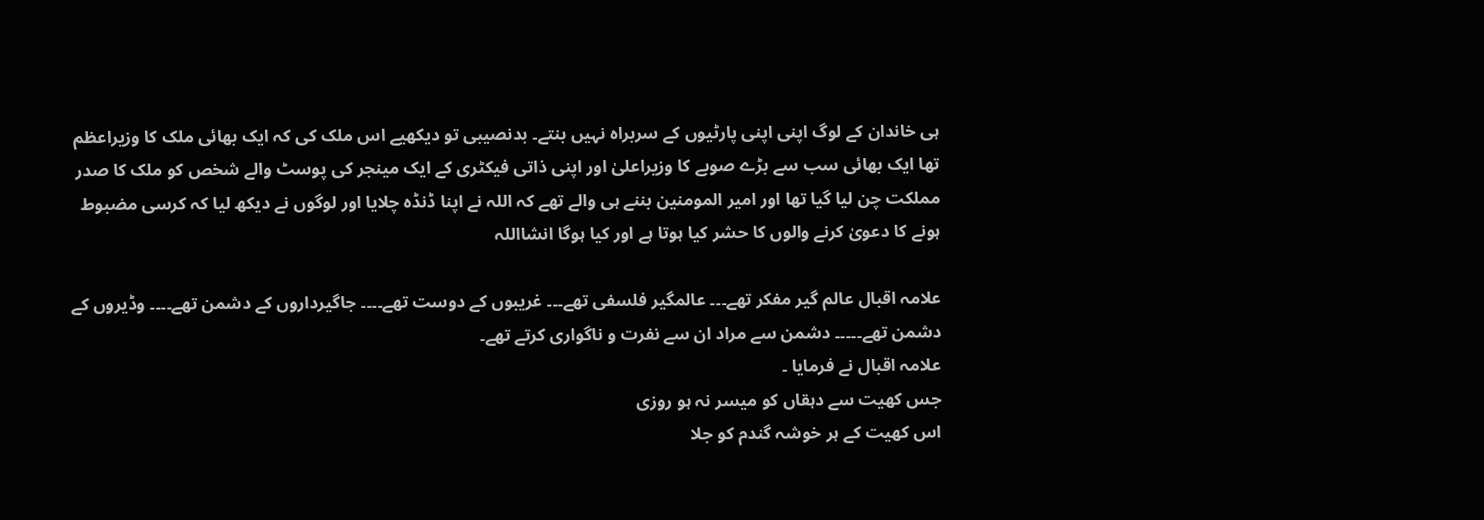ہی خاندان کے لوگ اپنی اپنی پارٹیوں کے سربراہ نہیں بنتے۔ بدنصیبی تو دیکھیے اس ملک کی کہ ایک بھائی ملک کا وزیراعظم تھا ایک بھائی سب سے بڑے صوبے کا وزیراعلیٰ اور اپنی ذاتی فیکٹری کے ایک مینجر کی پوسٹ والے شخص کو ملک کا صدر مملکت چن لیا گیا تھا اور امیر المومنین بننے ہی والے تھے کہ اللہ نے اپنا ڈنڈہ چلایا اور لوگوں نے دیکھ لیا کہ کرسی مضبوط ہونے کا دعویٰ کرنے والوں کا حشر کیا ہوتا ہے اور کیا ہوگا انشااللہ

علامہ اقبال عالم گیر مفکر تھے۔۔۔ عالمگیر فلسفی تھے۔۔۔ غریبوں کے دوست تھے۔۔۔۔ جاگیرداروں کے دشمن تھے۔۔۔۔ وڈیروں کے دشمن تھے۔۔۔۔۔ دشمن سے مراد ان سے نفرت و ناگواری کرتے تھے۔
علامہ اقبال نے فرمایا ۔
جس کھیت سے دہقاں کو میسر نہ ہو روزی
اس کھیت کے ہر خوشہ گندم کو جلا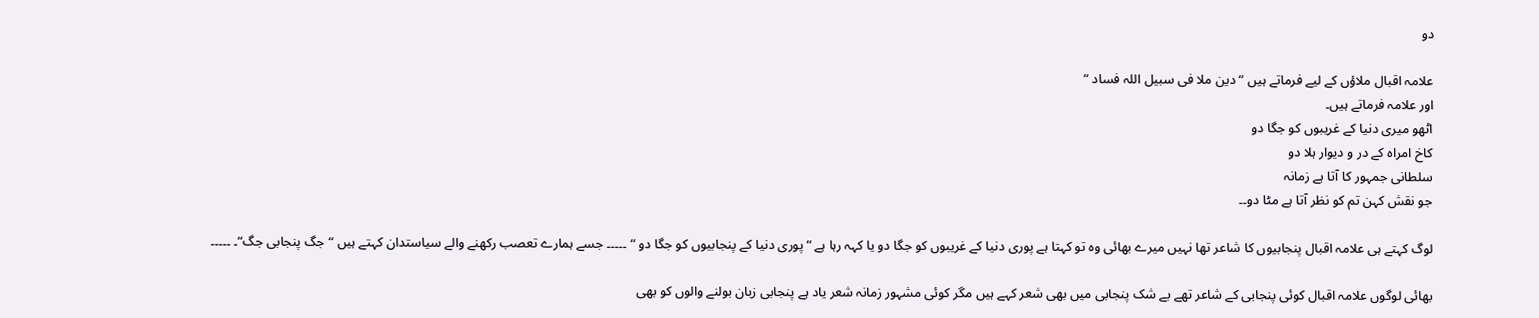دو

علامہ اقبال ملاؤں کے لیے فرماتے ہیں “ دین ملا فی سبیل اللہ فساد “
اور علامہ فرماتے ہیں۔
اٹھو میری دنیا کے غریبوں کو جگا دو
کاخ امراہ کے در و دیوار ہلا دو
سلطانی جمہور کا آتا ہے زمانہ
جو نقش کہن تم کو نظر آتا ہے مٹا دو۔۔

لوگ کہتے ہی علامہ اقبال پنجابیوں کا شاعر تھا نہیں میرے بھائی وہ تو کہتا ہے پوری دنیا کے غریبوں کو جگا دو یا کہہ رہا ہے “پوری دنیا کے پنجابیوں کو جگا دو “ ۔۔۔۔۔ جسے ہمارے تعصب رکھنے والے سیاستدان کہتے ہیں “جگ پنجابی جگ“۔ ۔۔۔۔۔

بھائی لوگوں علامہ اقبال کوئی پنجابی کے شاعر تھے بے شک پنجابی میں بھی شعر کہے ہیں مگر کوئی مشہور زمانہ شعر یاد ہے پنجابی زبان بولنے والوں کو بھی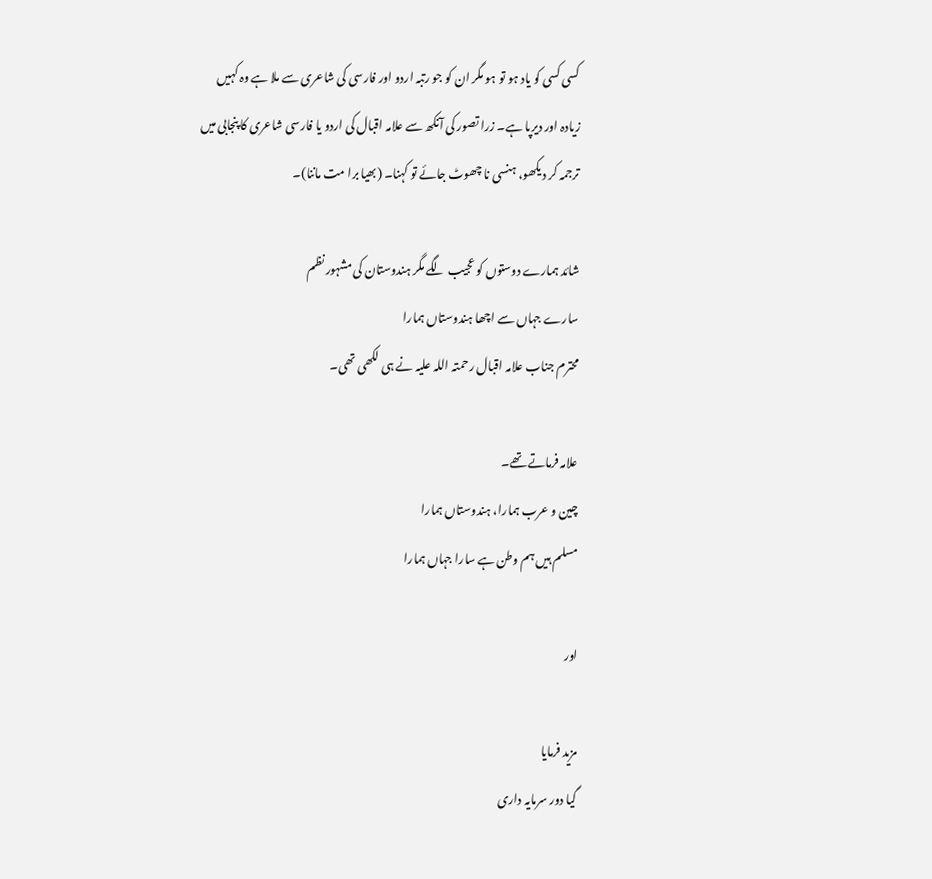کسی کسی کو یاد ہو تو ہو مگر ان کو جو رتبہ اردو اور فارسی کی شاعری سے ملا ہے وہ کہیں زیادہ اور دیرپا ہے۔ زرا تصور کی آنکھ سے علامہ اقبال کی اردو یا فارسی شاعری کا پنجابی میں ترجمہ کر دیکھو، ہنسی نا چھوٹ جائے تو کہنا۔ (بھیا برا مت ماننا)۔

شائد ہمارے دوستوں کو عجیب لگے مگر ہندوستان کی مشہور نظم
سارے جہاں سے اچھا ہندوستاں ہمارا
محترم جناب علامہ اقبال رحمتہ اللہ علیہ نے ہی لکھی تھی۔

علامہ فرماتے تھے۔
چین و عرب ہمارا، ہندوستاں ہمارا
مسلم ہیں ہم وطن ہے سارا جہاں ہمارا

اور

مزید فرمایا
گیا دور سرمایہ داری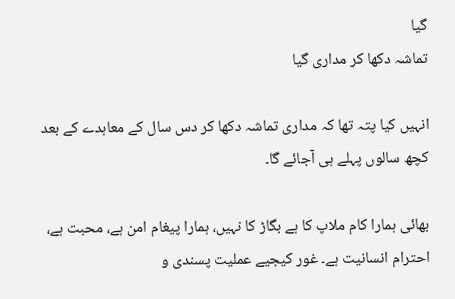گیا
تماشہ دکھا کر مداری گیا

انہیں کیا پتہ تھا کہ مداری تماشہ دکھا کر دس سال کے معاہدے کے بعد کچھ سالوں پہلے ہی آجائے گا۔

بھائی ہمارا کام ملاپ کا ہے بگاڑ کا نہیں، ہمارا پیغام امن ہے، محبت ہے، احترام انسانیت ہے۔ غور کیجیے عملیت پسندی و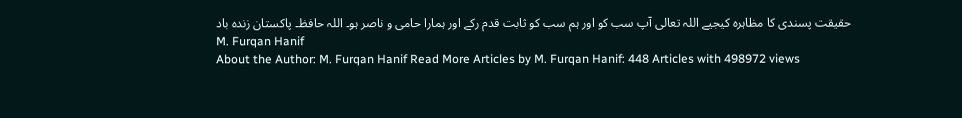حقیقت پسندی کا مظاہرہ کیجیے اللہ تعالی آپ سب کو اور ہم سب کو ثابت قدم رکے اور ہمارا حامی و ناصر ہو۔ اللہ حافظ۔ پاکستان زندہ باد
M. Furqan Hanif
About the Author: M. Furqan Hanif Read More Articles by M. Furqan Hanif: 448 Articles with 498972 views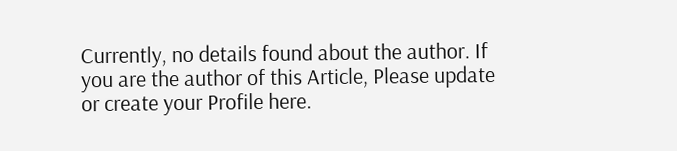Currently, no details found about the author. If you are the author of this Article, Please update or create your Profile here.